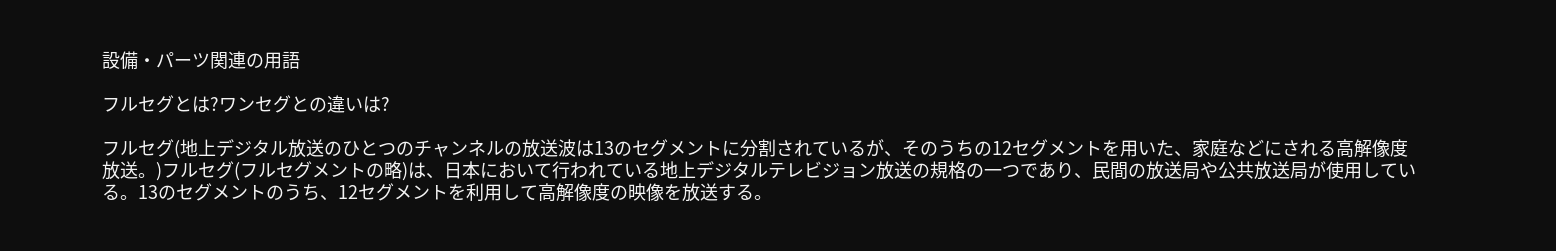設備・パーツ関連の用語

フルセグとは?ワンセグとの違いは?

フルセグ(地上デジタル放送のひとつのチャンネルの放送波は13のセグメントに分割されているが、そのうちの12セグメントを用いた、家庭などにされる高解像度放送。)フルセグ(フルセグメントの略)は、日本において行われている地上デジタルテレビジョン放送の規格の一つであり、民間の放送局や公共放送局が使用している。13のセグメントのうち、12セグメントを利用して高解像度の映像を放送する。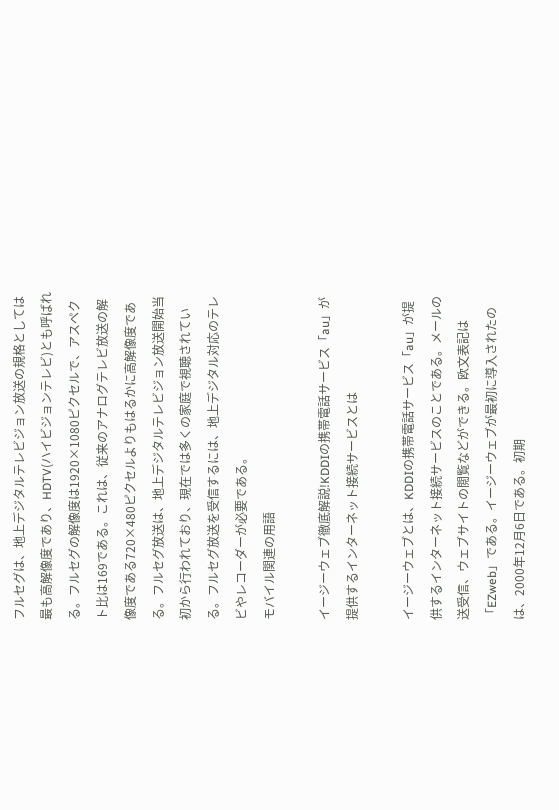フルセグは、地上デジタルテレビジョン放送の規格としては最も高解像度であり、HDTV(ハイビジョンテレビ)とも呼ばれる。フルセグの解像度は1920×1080ピクセルで、アスペクト比は169である。これは、従来のアナログテレビ放送の解像度である720×480ピクセルよりもはるかに高解像度である。フルセグ放送は、地上デジタルテレビジョン放送開始当初から行われており、現在では多くの家庭で視聴されている。フルセグ放送を受信するには、地上デジタル対応のテレビやレコーダーが必要である。
モバイル関連の用語

イージーウェブ徹底解説!KDDIの携帯電話サービス「au」が提供するインターネット接続サービスとは

イージーウェブとは、KDDIの携帯電話サービス「au」が提供するインターネット接続サービスのことである。メールの送受信、ウェブサイトの閲覧などができる。欧文表記は「EZweb」である。イージーウェブが最初に導入されたのは、2000年12月6日である。初期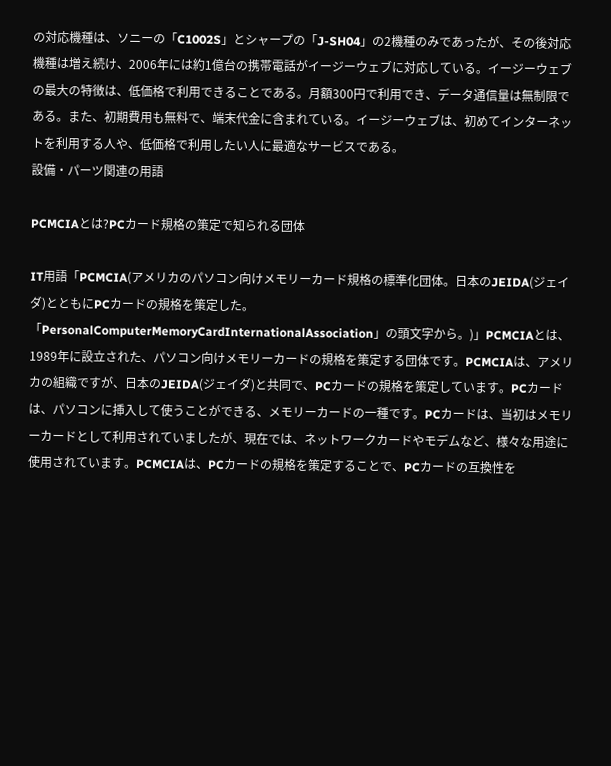の対応機種は、ソニーの「C1002S」とシャープの「J-SH04」の2機種のみであったが、その後対応機種は増え続け、2006年には約1億台の携帯電話がイージーウェブに対応している。イージーウェブの最大の特徴は、低価格で利用できることである。月額300円で利用でき、データ通信量は無制限である。また、初期費用も無料で、端末代金に含まれている。イージーウェブは、初めてインターネットを利用する人や、低価格で利用したい人に最適なサービスである。
設備・パーツ関連の用語

PCMCIAとは?PCカード規格の策定で知られる団体

IT用語「PCMCIA(アメリカのパソコン向けメモリーカード規格の標準化団体。日本のJEIDA(ジェイダ)とともにPCカードの規格を策定した。「PersonalComputerMemoryCardInternationalAssociation」の頭文字から。)」PCMCIAとは、1989年に設立された、パソコン向けメモリーカードの規格を策定する団体です。PCMCIAは、アメリカの組織ですが、日本のJEIDA(ジェイダ)と共同で、PCカードの規格を策定しています。PCカードは、パソコンに挿入して使うことができる、メモリーカードの一種です。PCカードは、当初はメモリーカードとして利用されていましたが、現在では、ネットワークカードやモデムなど、様々な用途に使用されています。PCMCIAは、PCカードの規格を策定することで、PCカードの互換性を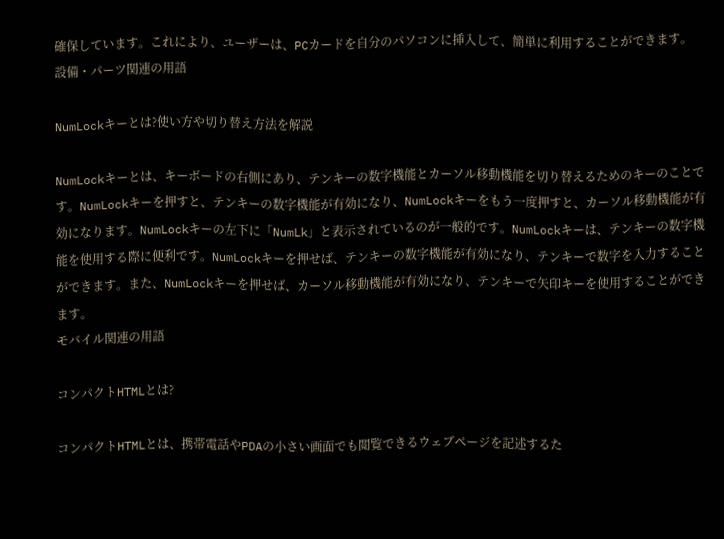確保しています。これにより、ユーザーは、PCカードを自分のパソコンに挿入して、簡単に利用することができます。
設備・パーツ関連の用語

NumLockキーとは?使い方や切り替え方法を解説

NumLockキーとは、キーボードの右側にあり、テンキーの数字機能とカーソル移動機能を切り替えるためのキーのことです。NumLockキーを押すと、テンキーの数字機能が有効になり、NumLockキーをもう一度押すと、カーソル移動機能が有効になります。NumLockキーの左下に「NumLk」と表示されているのが一般的です。NumLockキーは、テンキーの数字機能を使用する際に便利です。NumLockキーを押せば、テンキーの数字機能が有効になり、テンキーで数字を入力することができます。また、NumLockキーを押せば、カーソル移動機能が有効になり、テンキーで矢印キーを使用することができます。
モバイル関連の用語

コンパクトHTMLとは?

コンパクトHTMLとは、携帯電話やPDAの小さい画面でも閲覧できるウェブページを記述するた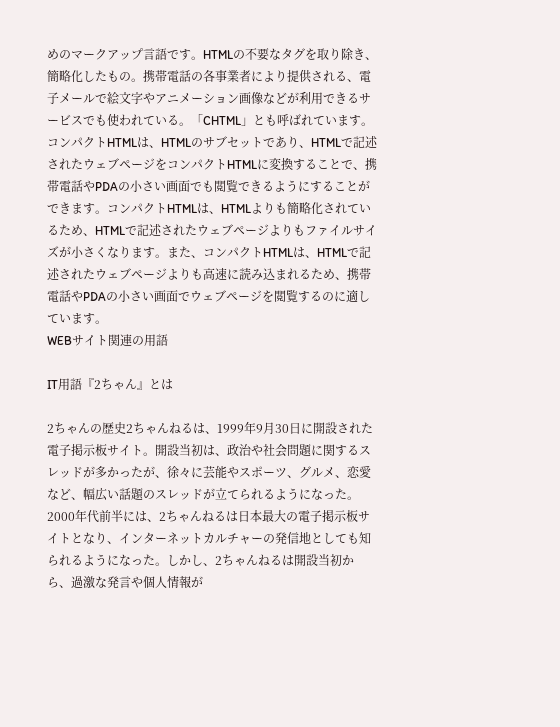めのマークアップ言語です。HTMLの不要なタグを取り除き、簡略化したもの。携帯電話の各事業者により提供される、電子メールで絵文字やアニメーション画像などが利用できるサービスでも使われている。「CHTML」とも呼ばれています。コンパクトHTMLは、HTMLのサブセットであり、HTMLで記述されたウェブページをコンパクトHTMLに変換することで、携帯電話やPDAの小さい画面でも閲覧できるようにすることができます。コンパクトHTMLは、HTMLよりも簡略化されているため、HTMLで記述されたウェブページよりもファイルサイズが小さくなります。また、コンパクトHTMLは、HTMLで記述されたウェブページよりも高速に読み込まれるため、携帯電話やPDAの小さい画面でウェブページを閲覧するのに適しています。
WEBサイト関連の用語

IT用語『2ちゃん』とは

2ちゃんの歴史2ちゃんねるは、1999年9月30日に開設された電子掲示板サイト。開設当初は、政治や社会問題に関するスレッドが多かったが、徐々に芸能やスポーツ、グルメ、恋愛など、幅広い話題のスレッドが立てられるようになった。2000年代前半には、2ちゃんねるは日本最大の電子掲示板サイトとなり、インターネットカルチャーの発信地としても知られるようになった。しかし、2ちゃんねるは開設当初から、過激な発言や個人情報が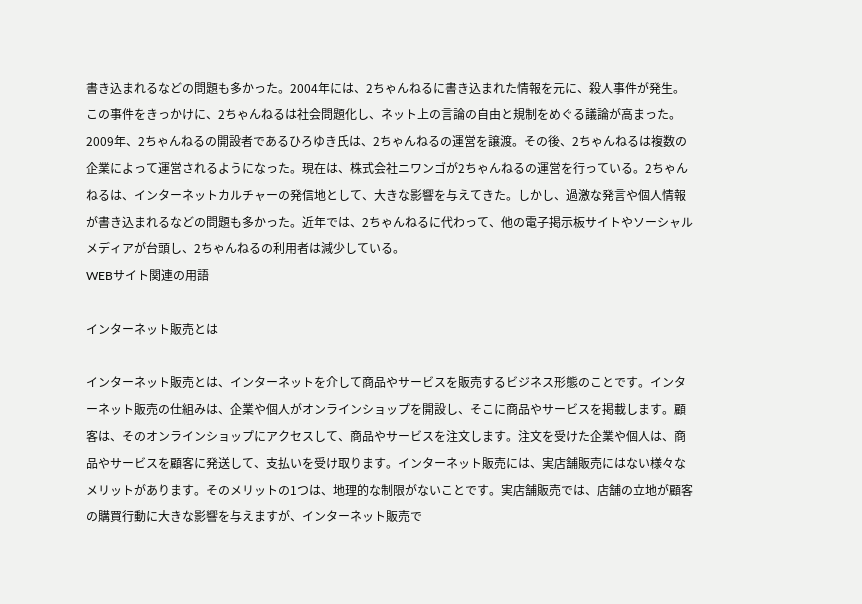書き込まれるなどの問題も多かった。2004年には、2ちゃんねるに書き込まれた情報を元に、殺人事件が発生。この事件をきっかけに、2ちゃんねるは社会問題化し、ネット上の言論の自由と規制をめぐる議論が高まった。2009年、2ちゃんねるの開設者であるひろゆき氏は、2ちゃんねるの運営を譲渡。その後、2ちゃんねるは複数の企業によって運営されるようになった。現在は、株式会社ニワンゴが2ちゃんねるの運営を行っている。2ちゃんねるは、インターネットカルチャーの発信地として、大きな影響を与えてきた。しかし、過激な発言や個人情報が書き込まれるなどの問題も多かった。近年では、2ちゃんねるに代わって、他の電子掲示板サイトやソーシャルメディアが台頭し、2ちゃんねるの利用者は減少している。
WEBサイト関連の用語

インターネット販売とは

インターネット販売とは、インターネットを介して商品やサービスを販売するビジネス形態のことです。インターネット販売の仕組みは、企業や個人がオンラインショップを開設し、そこに商品やサービスを掲載します。顧客は、そのオンラインショップにアクセスして、商品やサービスを注文します。注文を受けた企業や個人は、商品やサービスを顧客に発送して、支払いを受け取ります。インターネット販売には、実店舗販売にはない様々なメリットがあります。そのメリットの1つは、地理的な制限がないことです。実店舗販売では、店舗の立地が顧客の購買行動に大きな影響を与えますが、インターネット販売で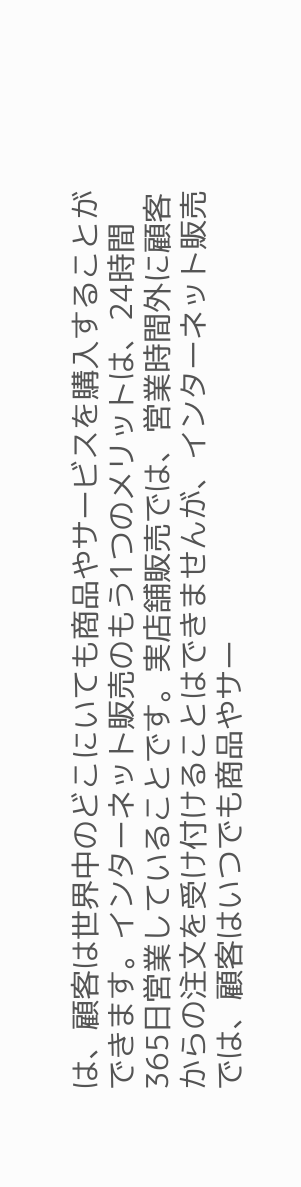は、顧客は世界中のどこにいても商品やサービスを購入することができます。インターネット販売のもう1つのメリットは、24時間365日営業していることです。実店舗販売では、営業時間外に顧客からの注文を受け付けることはできませんが、インターネット販売では、顧客はいつでも商品やサー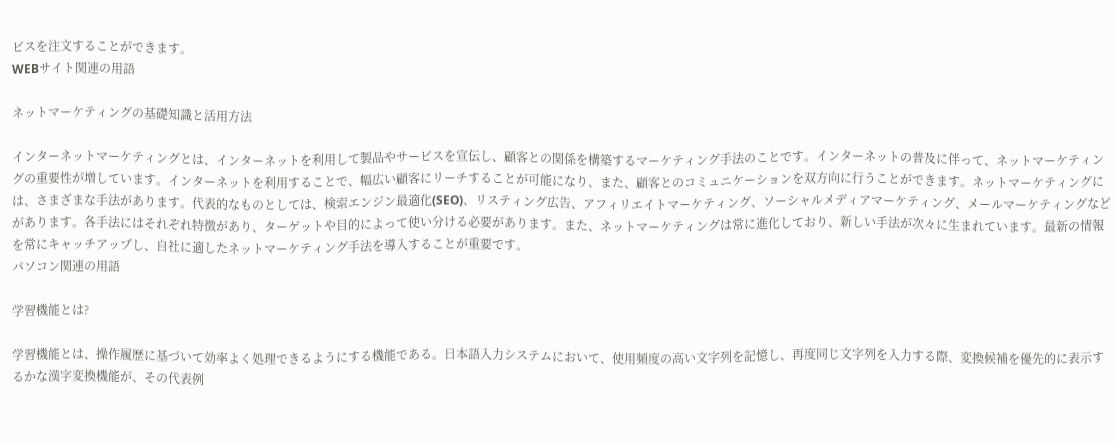ビスを注文することができます。
WEBサイト関連の用語

ネットマーケティングの基礎知識と活用方法

インターネットマーケティングとは、インターネットを利用して製品やサービスを宣伝し、顧客との関係を構築するマーケティング手法のことです。インターネットの普及に伴って、ネットマーケティングの重要性が増しています。インターネットを利用することで、幅広い顧客にリーチすることが可能になり、また、顧客とのコミュニケーションを双方向に行うことができます。ネットマーケティングには、さまざまな手法があります。代表的なものとしては、検索エンジン最適化(SEO)、リスティング広告、アフィリエイトマーケティング、ソーシャルメディアマーケティング、メールマーケティングなどがあります。各手法にはそれぞれ特徴があり、ターゲットや目的によって使い分ける必要があります。また、ネットマーケティングは常に進化しており、新しい手法が次々に生まれています。最新の情報を常にキャッチアップし、自社に適したネットマーケティング手法を導入することが重要です。
パソコン関連の用語

学習機能とは?

学習機能とは、操作履歴に基づいて効率よく処理できるようにする機能である。日本語入力システムにおいて、使用頻度の高い文字列を記憶し、再度同じ文字列を入力する際、変換候補を優先的に表示するかな漢字変換機能が、その代表例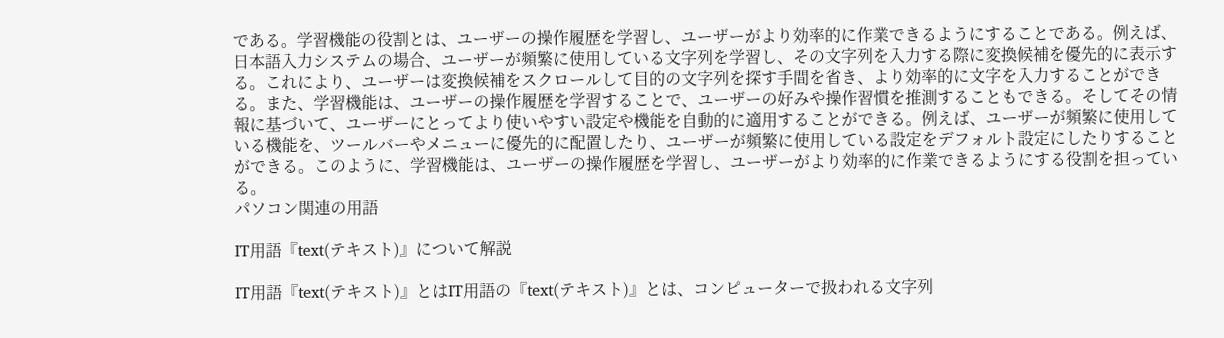である。学習機能の役割とは、ユーザーの操作履歴を学習し、ユーザーがより効率的に作業できるようにすることである。例えば、日本語入力システムの場合、ユーザーが頻繁に使用している文字列を学習し、その文字列を入力する際に変換候補を優先的に表示する。これにより、ユーザーは変換候補をスクロールして目的の文字列を探す手間を省き、より効率的に文字を入力することができる。また、学習機能は、ユーザーの操作履歴を学習することで、ユーザーの好みや操作習慣を推測することもできる。そしてその情報に基づいて、ユーザーにとってより使いやすい設定や機能を自動的に適用することができる。例えば、ユーザーが頻繁に使用している機能を、ツールバーやメニューに優先的に配置したり、ユーザーが頻繁に使用している設定をデフォルト設定にしたりすることができる。このように、学習機能は、ユーザーの操作履歴を学習し、ユーザーがより効率的に作業できるようにする役割を担っている。
パソコン関連の用語

IT用語『text(テキスト)』について解説

IT用語『text(テキスト)』とはIT用語の『text(テキスト)』とは、コンピューターで扱われる文字列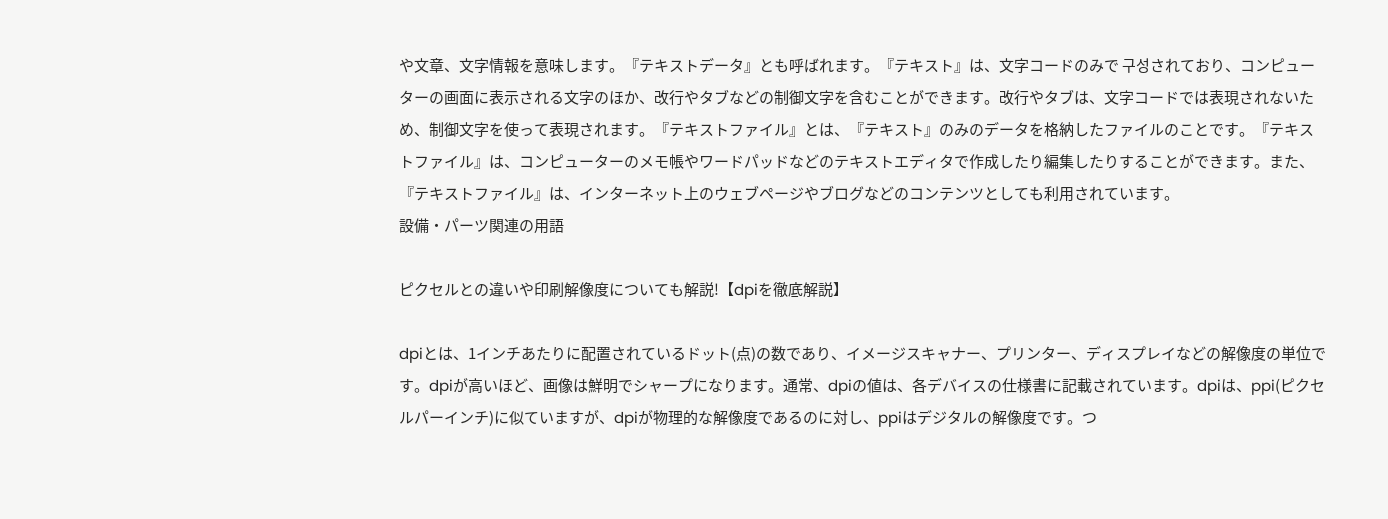や文章、文字情報を意味します。『テキストデータ』とも呼ばれます。『テキスト』は、文字コードのみで 구성されており、コンピューターの画面に表示される文字のほか、改行やタブなどの制御文字を含むことができます。改行やタブは、文字コードでは表現されないため、制御文字を使って表現されます。『テキストファイル』とは、『テキスト』のみのデータを格納したファイルのことです。『テキストファイル』は、コンピューターのメモ帳やワードパッドなどのテキストエディタで作成したり編集したりすることができます。また、『テキストファイル』は、インターネット上のウェブページやブログなどのコンテンツとしても利用されています。
設備・パーツ関連の用語

ピクセルとの違いや印刷解像度についても解説!【dpiを徹底解説】

dpiとは、1インチあたりに配置されているドット(点)の数であり、イメージスキャナー、プリンター、ディスプレイなどの解像度の単位です。dpiが高いほど、画像は鮮明でシャープになります。通常、dpiの値は、各デバイスの仕様書に記載されています。dpiは、ppi(ピクセルパーインチ)に似ていますが、dpiが物理的な解像度であるのに対し、ppiはデジタルの解像度です。つ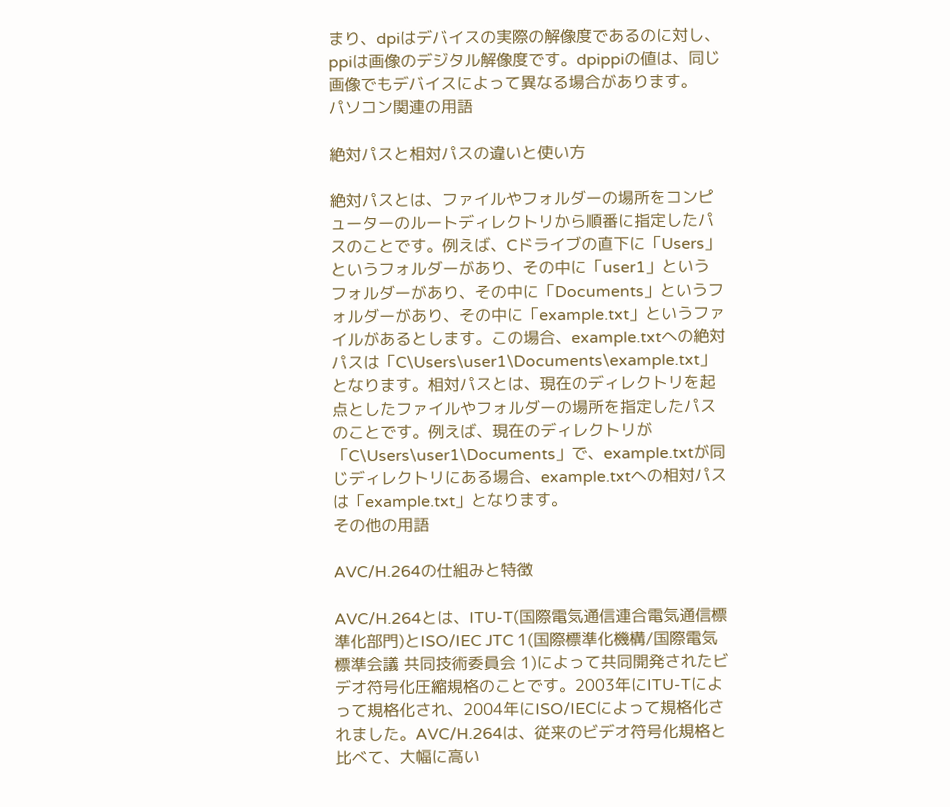まり、dpiはデバイスの実際の解像度であるのに対し、ppiは画像のデジタル解像度です。dpippiの値は、同じ画像でもデバイスによって異なる場合があります。
パソコン関連の用語

絶対パスと相対パスの違いと使い方

絶対パスとは、ファイルやフォルダーの場所をコンピューターのルートディレクトリから順番に指定したパスのことです。例えば、Cドライブの直下に「Users」というフォルダーがあり、その中に「user1」というフォルダーがあり、その中に「Documents」というフォルダーがあり、その中に「example.txt」というファイルがあるとします。この場合、example.txtへの絶対パスは「C\Users\user1\Documents\example.txt」となります。相対パスとは、現在のディレクトリを起点としたファイルやフォルダーの場所を指定したパスのことです。例えば、現在のディレクトリが「C\Users\user1\Documents」で、example.txtが同じディレクトリにある場合、example.txtへの相対パスは「example.txt」となります。
その他の用語

AVC/H.264の仕組みと特徴

AVC/H.264とは、ITU-T(国際電気通信連合電気通信標準化部門)とISO/IEC JTC 1(国際標準化機構/国際電気標準会議 共同技術委員会 1)によって共同開発されたビデオ符号化圧縮規格のことです。2003年にITU-Tによって規格化され、2004年にISO/IECによって規格化されました。AVC/H.264は、従来のビデオ符号化規格と比べて、大幅に高い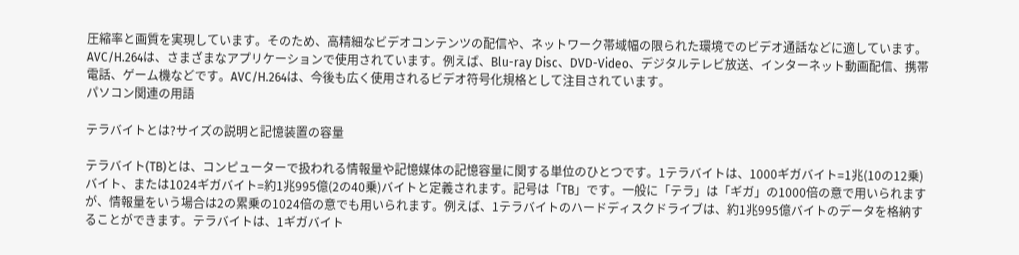圧縮率と画質を実現しています。そのため、高精細なビデオコンテンツの配信や、ネットワーク帯域幅の限られた環境でのビデオ通話などに適しています。AVC/H.264は、さまざまなアプリケーションで使用されています。例えば、Blu-ray Disc、DVD-Video、デジタルテレビ放送、インターネット動画配信、携帯電話、ゲーム機などです。AVC/H.264は、今後も広く使用されるビデオ符号化規格として注目されています。
パソコン関連の用語

テラバイトとは?サイズの説明と記憶装置の容量

テラバイト(TB)とは、コンピューターで扱われる情報量や記憶媒体の記憶容量に関する単位のひとつです。1テラバイトは、1000ギガバイト=1兆(10の12乗)バイト、または1024ギガバイト=約1兆995億(2の40乗)バイトと定義されます。記号は「TB」です。一般に「テラ」は「ギガ」の1000倍の意で用いられますが、情報量をいう場合は2の累乗の1024倍の意でも用いられます。例えば、1テラバイトのハードディスクドライブは、約1兆995億バイトのデータを格納することができます。テラバイトは、1ギガバイト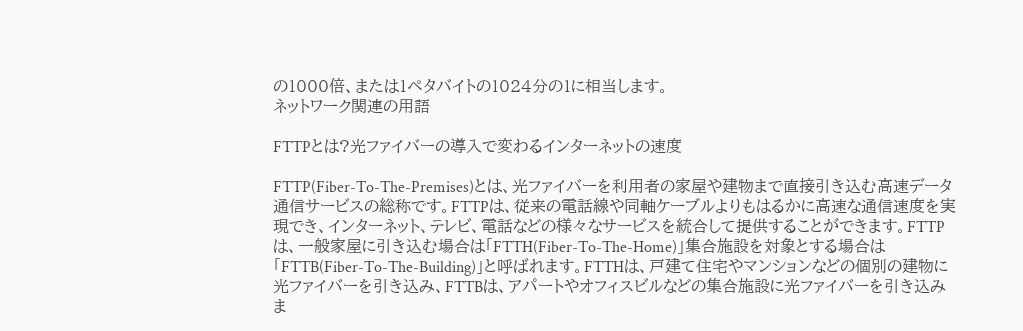の1000倍、または1ペタバイトの1024分の1に相当します。
ネットワーク関連の用語

FTTPとは?光ファイバーの導入で変わるインターネットの速度

FTTP(Fiber-To-The-Premises)とは、光ファイバーを利用者の家屋や建物まで直接引き込む高速データ通信サービスの総称です。FTTPは、従来の電話線や同軸ケーブルよりもはるかに高速な通信速度を実現でき、インターネット、テレビ、電話などの様々なサービスを統合して提供することができます。FTTPは、一般家屋に引き込む場合は「FTTH(Fiber-To-The-Home)」集合施設を対象とする場合は「FTTB(Fiber-To-The-Building)」と呼ばれます。FTTHは、戸建て住宅やマンションなどの個別の建物に光ファイバーを引き込み、FTTBは、アパートやオフィスビルなどの集合施設に光ファイバーを引き込みま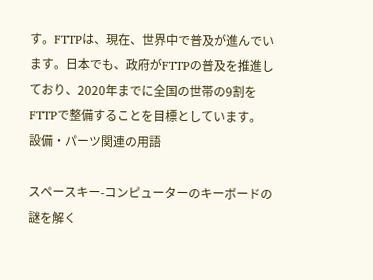す。FTTPは、現在、世界中で普及が進んでいます。日本でも、政府がFTTPの普及を推進しており、2020年までに全国の世帯の9割をFTTPで整備することを目標としています。
設備・パーツ関連の用語

スペースキー-コンピューターのキーボードの謎を解く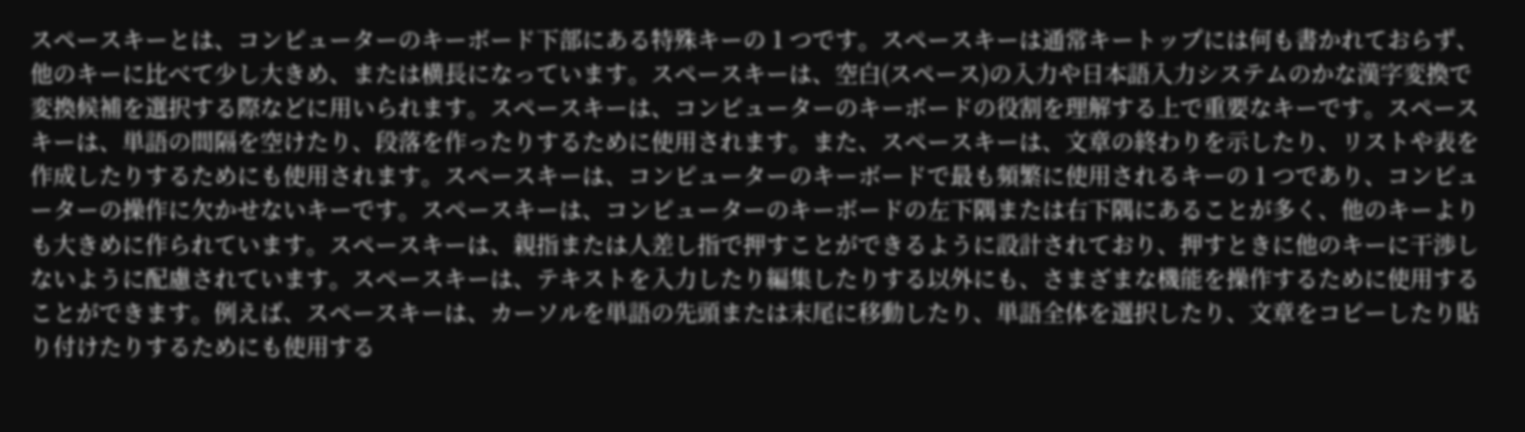スペースキーとは、コンピューターのキーボード下部にある特殊キーの 1 つです。スペースキーは通常キートップには何も書かれておらず、他のキーに比べて少し大きめ、または横長になっています。スペースキーは、空白(スペース)の入力や日本語入力システムのかな漢字変換で変換候補を選択する際などに用いられます。スペースキーは、コンピューターのキーボードの役割を理解する上で重要なキーです。スペースキーは、単語の間隔を空けたり、段落を作ったりするために使用されます。また、スペースキーは、文章の終わりを示したり、リストや表を作成したりするためにも使用されます。スペースキーは、コンピューターのキーボードで最も頻繁に使用されるキーの 1 つであり、コンピューターの操作に欠かせないキーです。スペースキーは、コンピューターのキーボードの左下隅または右下隅にあることが多く、他のキーよりも大きめに作られています。スペースキーは、親指または人差し指で押すことができるように設計されており、押すときに他のキーに干渉しないように配慮されています。スペースキーは、テキストを入力したり編集したりする以外にも、さまざまな機能を操作するために使用することができます。例えば、スペースキーは、カーソルを単語の先頭または末尾に移動したり、単語全体を選択したり、文章をコピーしたり貼り付けたりするためにも使用する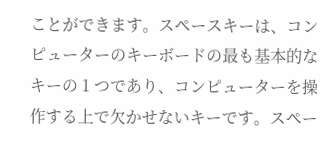ことができます。スペースキーは、コンピューターのキーボードの最も基本的なキーの 1 つであり、コンピューターを操作する上で欠かせないキーです。スペー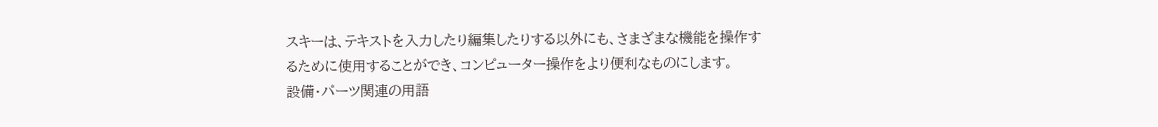スキーは、テキストを入力したり編集したりする以外にも、さまざまな機能を操作するために使用することができ、コンピューター操作をより便利なものにします。
設備・パーツ関連の用語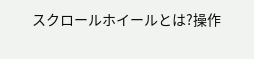スクロールホイールとは?操作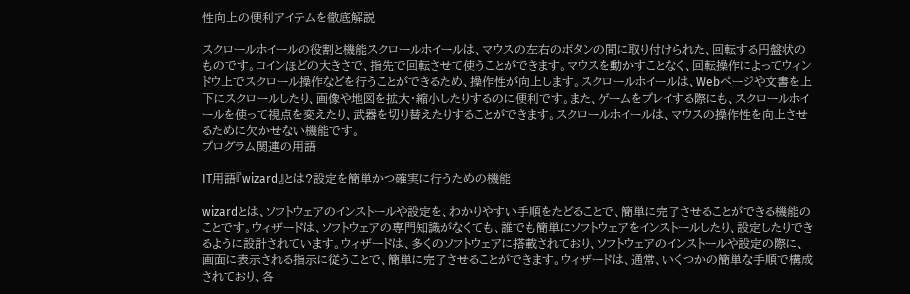性向上の便利アイテムを徹底解説

スクロールホイールの役割と機能スクロールホイールは、マウスの左右のボタンの間に取り付けられた、回転する円盤状のものです。コインほどの大きさで、指先で回転させて使うことができます。マウスを動かすことなく、回転操作によってウィンドウ上でスクロール操作などを行うことができるため、操作性が向上します。スクロールホイールは、Webページや文書を上下にスクロールしたり、画像や地図を拡大・縮小したりするのに便利です。また、ゲームをプレイする際にも、スクロールホイールを使って視点を変えたり、武器を切り替えたりすることができます。スクロールホイールは、マウスの操作性を向上させるために欠かせない機能です。
プログラム関連の用語

IT用語『wizard』とは?設定を簡単かつ確実に行うための機能

wizardとは、ソフトウェアのインストールや設定を、わかりやすい手順をたどることで、簡単に完了させることができる機能のことです。ウィザードは、ソフトウェアの専門知識がなくても、誰でも簡単にソフトウェアをインストールしたり、設定したりできるように設計されています。ウィザードは、多くのソフトウェアに搭載されており、ソフトウェアのインストールや設定の際に、画面に表示される指示に従うことで、簡単に完了させることができます。ウィザードは、通常、いくつかの簡単な手順で構成されており、各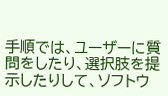手順では、ユーザーに質問をしたり、選択肢を提示したりして、ソフトウ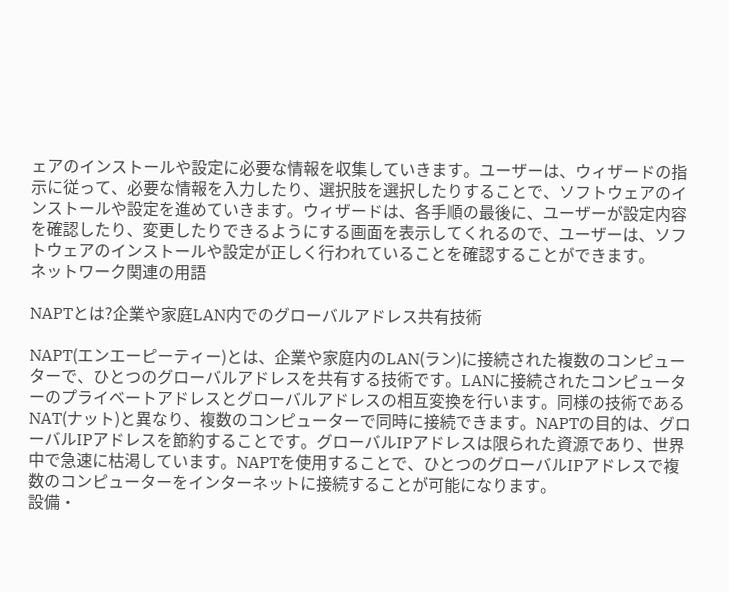ェアのインストールや設定に必要な情報を収集していきます。ユーザーは、ウィザードの指示に従って、必要な情報を入力したり、選択肢を選択したりすることで、ソフトウェアのインストールや設定を進めていきます。ウィザードは、各手順の最後に、ユーザーが設定内容を確認したり、変更したりできるようにする画面を表示してくれるので、ユーザーは、ソフトウェアのインストールや設定が正しく行われていることを確認することができます。
ネットワーク関連の用語

NAPTとは?企業や家庭LAN内でのグローバルアドレス共有技術

NAPT(エンエーピーティー)とは、企業や家庭内のLAN(ラン)に接続された複数のコンピューターで、ひとつのグローバルアドレスを共有する技術です。LANに接続されたコンピューターのプライベートアドレスとグローバルアドレスの相互変換を行います。同様の技術であるNAT(ナット)と異なり、複数のコンピューターで同時に接続できます。NAPTの目的は、グローバルIPアドレスを節約することです。グローバルIPアドレスは限られた資源であり、世界中で急速に枯渇しています。NAPTを使用することで、ひとつのグローバルIPアドレスで複数のコンピューターをインターネットに接続することが可能になります。
設備・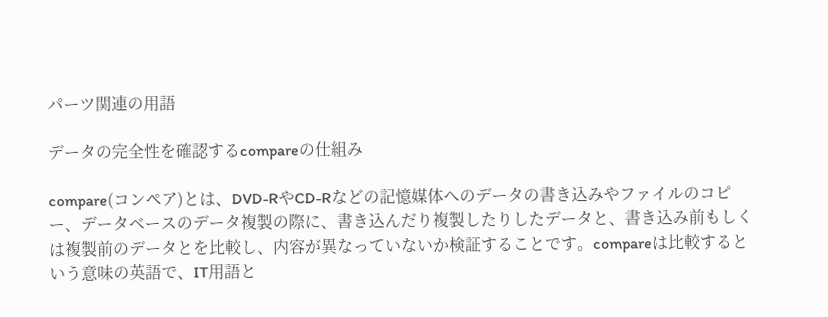パーツ関連の用語

データの完全性を確認するcompareの仕組み

compare(コンペア)とは、DVD-RやCD-Rなどの記憶媒体へのデータの書き込みやファイルのコピー、データベースのデータ複製の際に、書き込んだり複製したりしたデータと、書き込み前もしくは複製前のデータとを比較し、内容が異なっていないか検証することです。compareは比較するという意味の英語で、IT用語と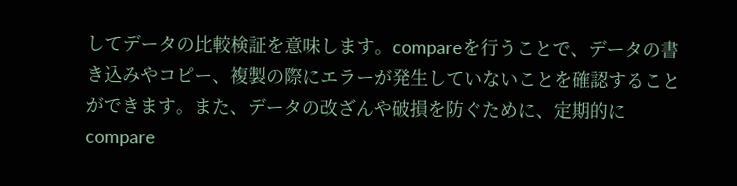してデータの比較検証を意味します。compareを行うことで、データの書き込みやコピー、複製の際にエラーが発生していないことを確認することができます。また、データの改ざんや破損を防ぐために、定期的にcompare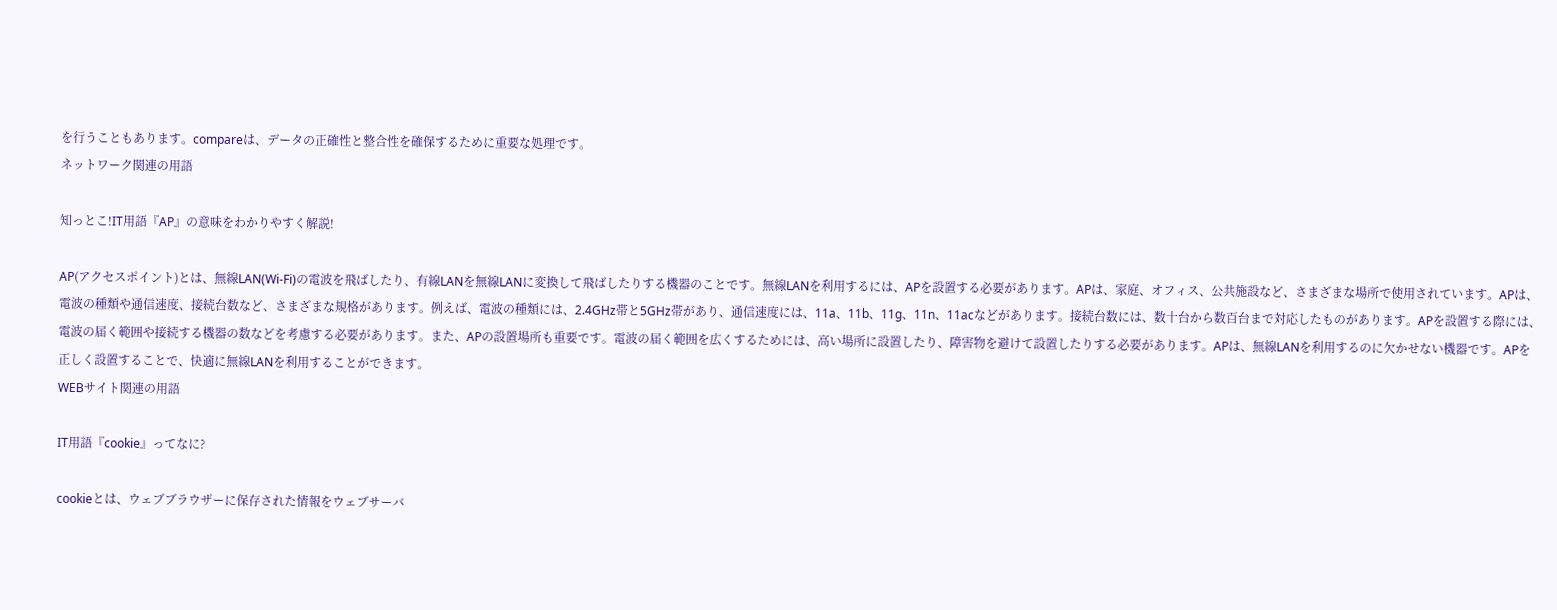を行うこともあります。compareは、データの正確性と整合性を確保するために重要な処理です。
ネットワーク関連の用語

知っとこ!IT用語『AP』の意味をわかりやすく解説!

AP(アクセスポイント)とは、無線LAN(Wi-Fi)の電波を飛ばしたり、有線LANを無線LANに変換して飛ばしたりする機器のことです。無線LANを利用するには、APを設置する必要があります。APは、家庭、オフィス、公共施設など、さまざまな場所で使用されています。APは、電波の種類や通信速度、接続台数など、さまざまな規格があります。例えば、電波の種類には、2.4GHz帯と5GHz帯があり、通信速度には、11a、11b、11g、11n、11acなどがあります。接続台数には、数十台から数百台まで対応したものがあります。APを設置する際には、電波の届く範囲や接続する機器の数などを考慮する必要があります。また、APの設置場所も重要です。電波の届く範囲を広くするためには、高い場所に設置したり、障害物を避けて設置したりする必要があります。APは、無線LANを利用するのに欠かせない機器です。APを正しく設置することで、快適に無線LANを利用することができます。
WEBサイト関連の用語

IT用語『cookie』ってなに?

cookieとは、ウェブブラウザーに保存された情報をウェブサーバ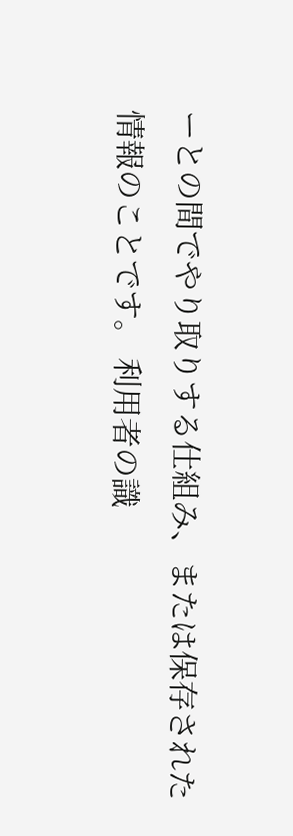ーとの間でやり取りする仕組み、または保存された情報のことです。 利用者の識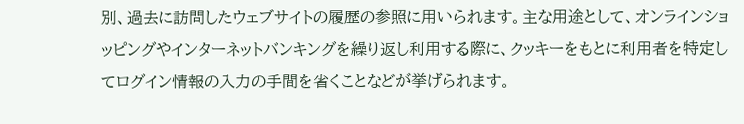別、過去に訪問したウェブサイトの履歴の参照に用いられます。主な用途として、オンラインショッピングやインターネットバンキングを繰り返し利用する際に、クッキーをもとに利用者を特定してログイン情報の入力の手間を省くことなどが挙げられます。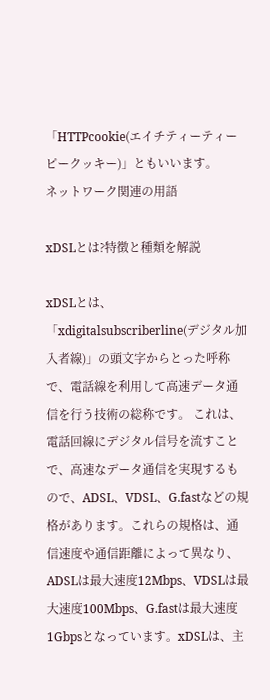「HTTPcookie(エイチティーティーピークッキー)」ともいいます。
ネットワーク関連の用語

xDSLとは?特徴と種類を解説

xDSLとは、「xdigitalsubscriberline(デジタル加入者線)」の頭文字からとった呼称で、電話線を利用して高速データ通信を行う技術の総称です。 これは、電話回線にデジタル信号を流すことで、高速なデータ通信を実現するもので、ADSL、VDSL、G.fastなどの規格があります。これらの規格は、通信速度や通信距離によって異なり、ADSLは最大速度12Mbps、VDSLは最大速度100Mbps、G.fastは最大速度1Gbpsとなっています。xDSLは、主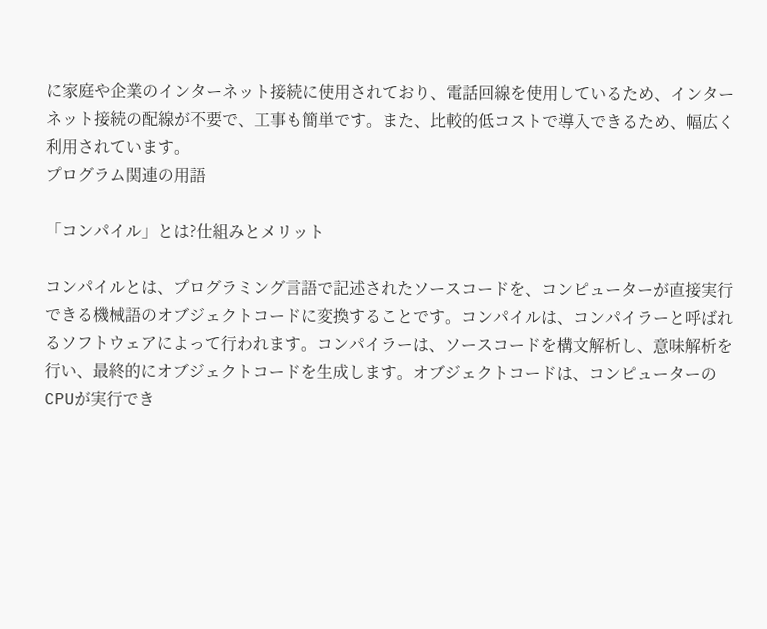に家庭や企業のインターネット接続に使用されており、電話回線を使用しているため、インターネット接続の配線が不要で、工事も簡単です。また、比較的低コストで導入できるため、幅広く利用されています。
プログラム関連の用語

「コンパイル」とは?仕組みとメリット

コンパイルとは、プログラミング言語で記述されたソースコードを、コンピューターが直接実行できる機械語のオブジェクトコードに変換することです。コンパイルは、コンパイラーと呼ばれるソフトウェアによって行われます。コンパイラーは、ソースコードを構文解析し、意味解析を行い、最終的にオブジェクトコードを生成します。オブジェクトコードは、コンピューターのCPUが実行でき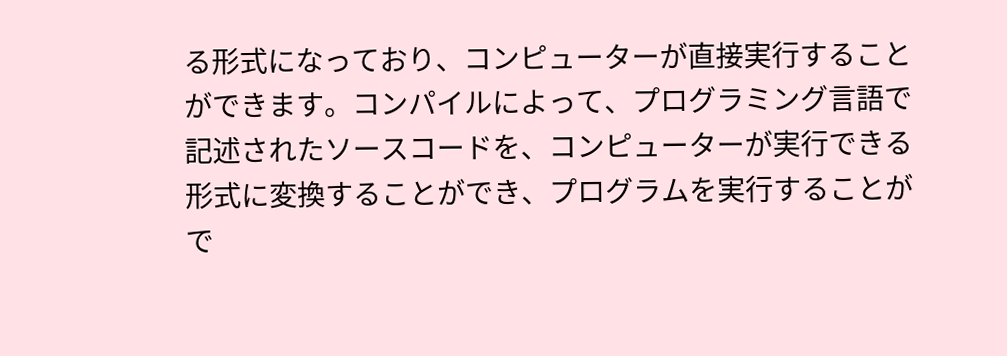る形式になっており、コンピューターが直接実行することができます。コンパイルによって、プログラミング言語で記述されたソースコードを、コンピューターが実行できる形式に変換することができ、プログラムを実行することがで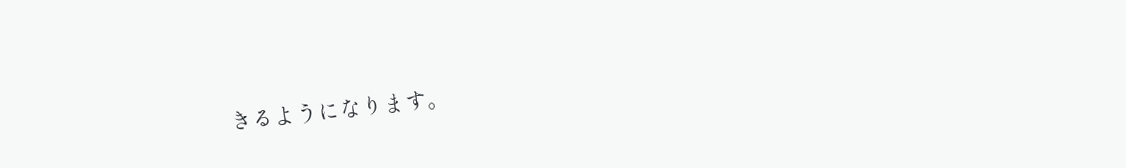きるようになります。